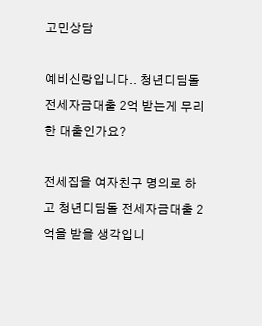고민상담

예비신랑입니다.. 청년디딤돌 전세자금대출 2억 받는게 무리한 대출인가요?

전세집을 여자친구 명의로 하고 청년디딤돌 전세자금대출 2억을 받을 생각입니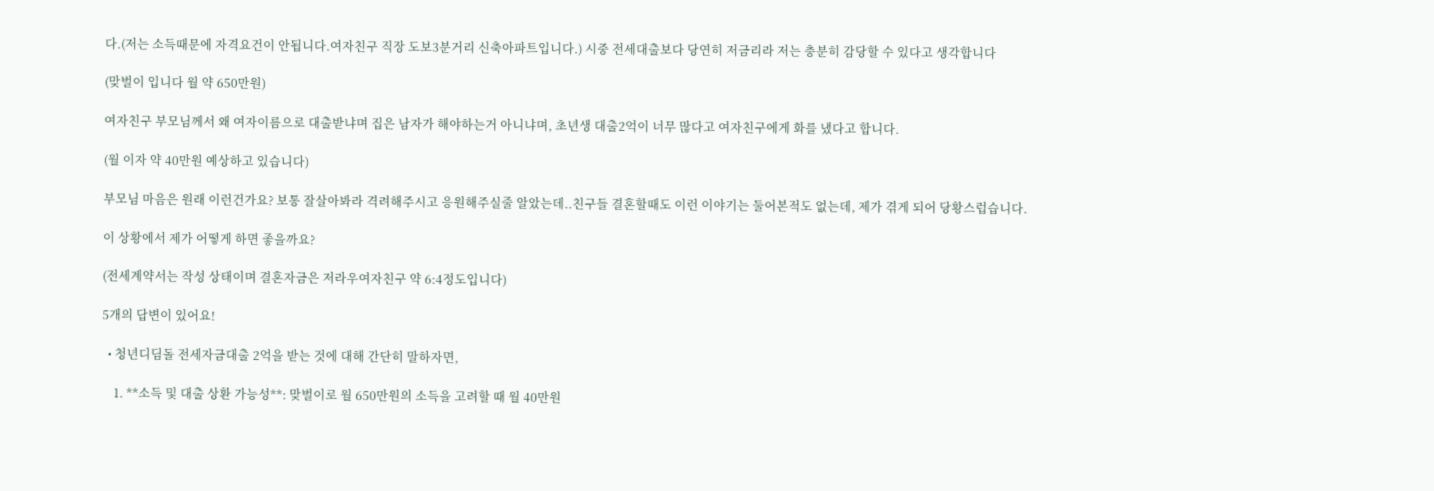다.(저는 소득때문에 자격요건이 안됩니다.여자친구 직장 도보3분거리 신축아파트입니다.) 시중 전세대출보다 당연히 저금리라 저는 충분히 감당할 수 있다고 생각합니다

(맞벌이 입니다 월 약 650만원)

여자친구 부모님께서 왜 여자이름으로 대출받냐며 집은 남자가 해야하는거 아니냐며, 초년생 대출2억이 너무 많다고 여자친구에게 화를 냈다고 합니다.

(월 이자 약 40만원 예상하고 있습니다)

부모님 마음은 원래 이런건가요? 보통 잘살아봐라 격려해주시고 응원해주실줄 알았는데..친구들 결혼할때도 이런 이야기는 둘어본적도 없는데, 제가 겪게 되어 당황스럽습니다.

이 상황에서 제가 어떻게 하면 좋을까요?

(전세계약서는 작성 상태이며 결혼자금은 저라우여자친구 약 6:4정도입니다)

5개의 답변이 있어요!

  • 청년디딤돌 전세자금대출 2억을 받는 것에 대해 간단히 말하자면,

    1. **소득 및 대출 상환 가능성**: 맞벌이로 월 650만원의 소득을 고려할 때 월 40만원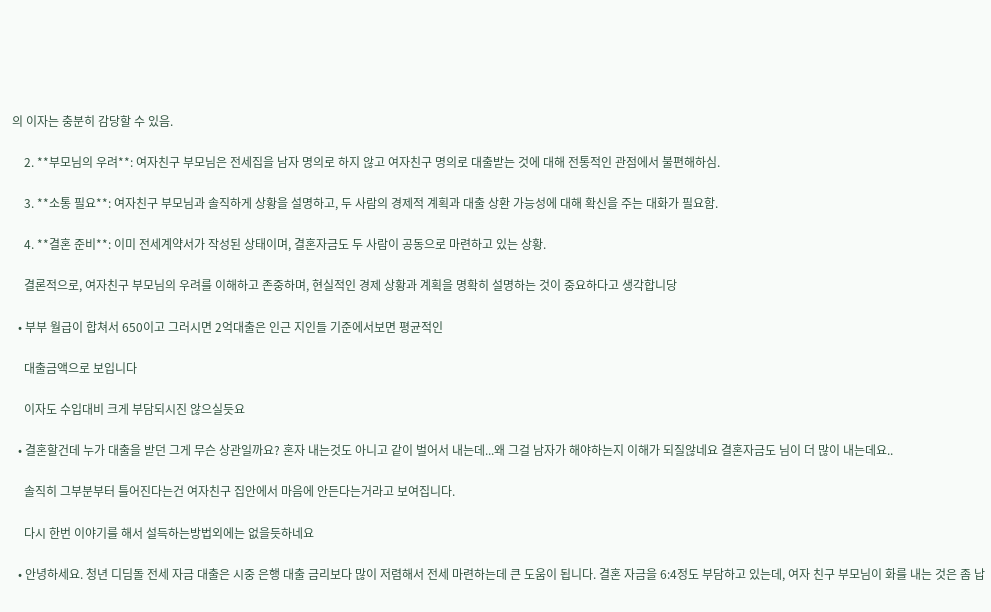의 이자는 충분히 감당할 수 있음.

    2. **부모님의 우려**: 여자친구 부모님은 전세집을 남자 명의로 하지 않고 여자친구 명의로 대출받는 것에 대해 전통적인 관점에서 불편해하심.

    3. **소통 필요**: 여자친구 부모님과 솔직하게 상황을 설명하고, 두 사람의 경제적 계획과 대출 상환 가능성에 대해 확신을 주는 대화가 필요함.

    4. **결혼 준비**: 이미 전세계약서가 작성된 상태이며, 결혼자금도 두 사람이 공동으로 마련하고 있는 상황.

    결론적으로, 여자친구 부모님의 우려를 이해하고 존중하며, 현실적인 경제 상황과 계획을 명확히 설명하는 것이 중요하다고 생각합니당

  • 부부 월급이 합쳐서 650이고 그러시면 2억대출은 인근 지인들 기준에서보면 평균적인

    대출금액으로 보입니다

    이자도 수입대비 크게 부담되시진 않으실듯요

  • 결혼할건데 누가 대출을 받던 그게 무슨 상관일까요? 혼자 내는것도 아니고 같이 벌어서 내는데...왜 그걸 남자가 해야하는지 이해가 되질않네요 결혼자금도 님이 더 많이 내는데요..

    솔직히 그부분부터 틀어진다는건 여자친구 집안에서 마음에 안든다는거라고 보여집니다.

    다시 한번 이야기를 해서 설득하는방법외에는 없을듯하네요

  • 안녕하세요. 청년 디딤돌 전세 자금 대출은 시중 은행 대출 금리보다 많이 저렴해서 전세 마련하는데 큰 도움이 됩니다. 결혼 자금을 6:4정도 부담하고 있는데, 여자 친구 부모님이 화를 내는 것은 좀 납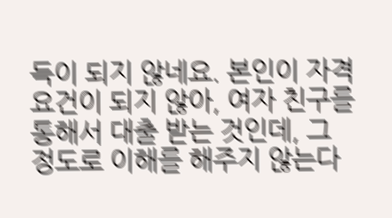득이 되지 않네요. 본인이 자격 요건이 되지 않아, 여자 친구를 통해서 대출 받는 것인데, 그 정도로 이해를 해주지 않는다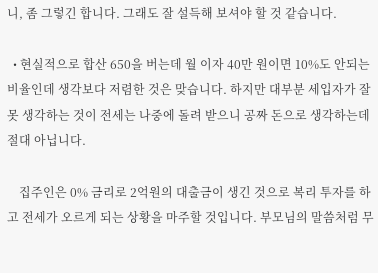니, 좀 그렇긴 합니다. 그래도 잘 설득해 보셔야 할 것 같습니다.

  • 현실적으로 합산 650을 버는데 월 이자 40만 원이면 10%도 안되는 비율인데 생각보다 저렴한 것은 맞습니다. 하지만 대부분 세입자가 잘 못 생각하는 것이 전세는 나중에 돌려 받으니 공짜 돈으로 생각하는데 절대 아닙니다.

    집주인은 0% 금리로 2억원의 대출금이 생긴 것으로 복리 투자를 하고 전세가 오르게 되는 상황을 마주할 것입니다. 부모님의 말씀처럼 무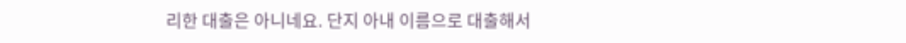리한 대출은 아니네요. 단지 아내 이름으로 대출해서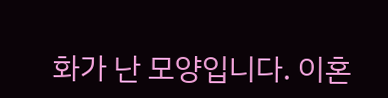화가 난 모양입니다. 이혼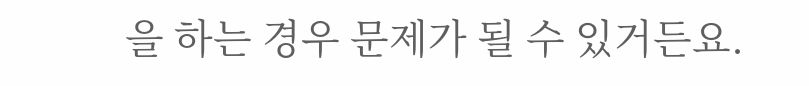을 하는 경우 문제가 될 수 있거든요.